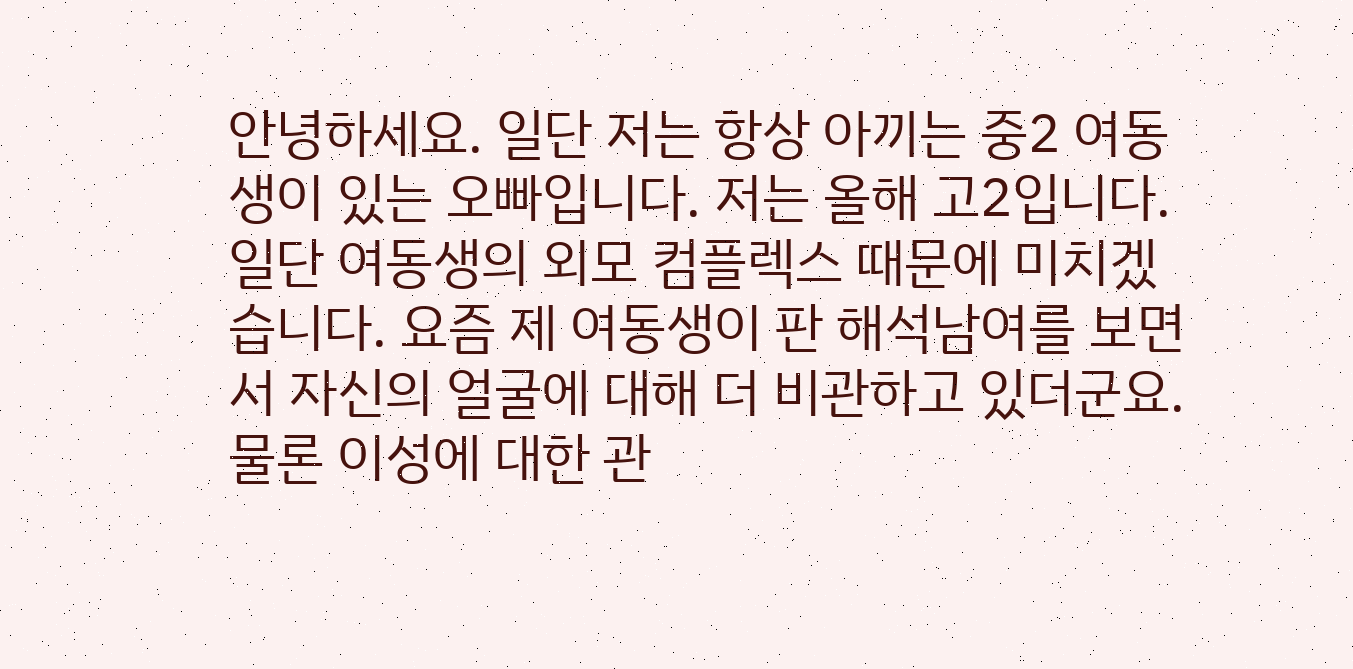안녕하세요. 일단 저는 항상 아끼는 중2 여동생이 있는 오빠입니다. 저는 올해 고2입니다.일단 여동생의 외모 컴플렉스 때문에 미치겠습니다. 요즘 제 여동생이 판 해석남여를 보면서 자신의 얼굴에 대해 더 비관하고 있더군요.물론 이성에 대한 관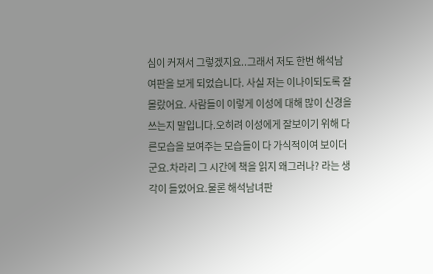심이 커져서 그렇겠지요..그래서 저도 한번 해석남여판을 보게 되었습니다. 사실 저는 이나이되도록 잘 몰랐어요. 사람들이 이렇게 이성에 대해 많이 신경을 쓰는지 말입니다.오히려 이성에게 잘보이기 위해 다른모습을 보여주는 모습들이 다 가식적이여 보이더군요.차라리 그 시간에 책을 읽지 왜그러나? 라는 생각이 들었어요.물론 해석남녀판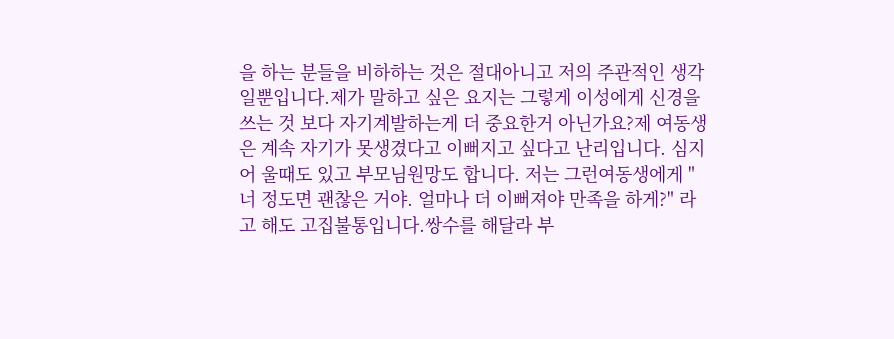을 하는 분들을 비하하는 것은 절대아니고 저의 주관적인 생각일뿐입니다.제가 말하고 싶은 요지는 그렇게 이성에게 신경을 쓰는 것 보다 자기계발하는게 더 중요한거 아닌가요?제 여동생은 계속 자기가 못생겼다고 이뻐지고 싶다고 난리입니다. 심지어 울때도 있고 부모님원망도 합니다. 저는 그런여동생에게 "너 정도면 괜찮은 거야. 얼마나 더 이뻐져야 만족을 하게?" 라고 해도 고집불통입니다.쌍수를 해달라 부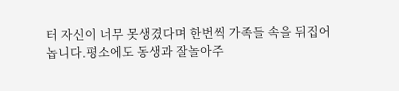터 자신이 너무 못생겼다며 한번씩 가족들 속을 뒤집어 놉니다.평소에도 동생과 잘놀아주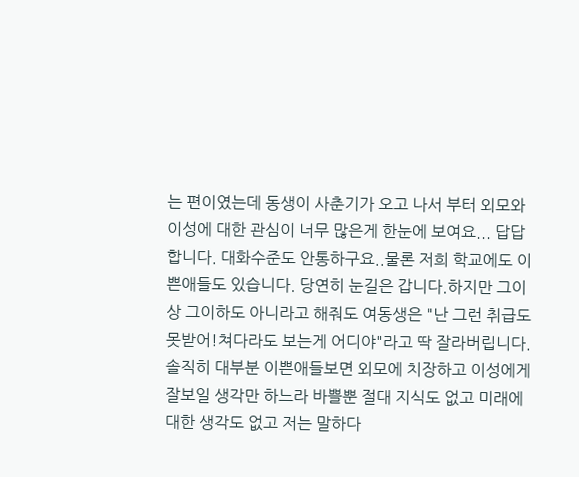는 편이였는데 동생이 사춘기가 오고 나서 부터 외모와 이성에 대한 관심이 너무 많은게 한눈에 보여요... 답답합니다. 대화수준도 안통하구요..물론 저희 학교에도 이쁜애들도 있습니다. 당연히 눈길은 갑니다.하지만 그이상 그이하도 아니라고 해줘도 여동생은 "난 그런 취급도 못받어!쳐다라도 보는게 어디야"라고 딱 잘라버립니다.솔직히 대부분 이쁜애들보면 외모에 치장하고 이성에게 잘보일 생각만 하느라 바쁠뿐 절대 지식도 없고 미래에 대한 생각도 없고 저는 말하다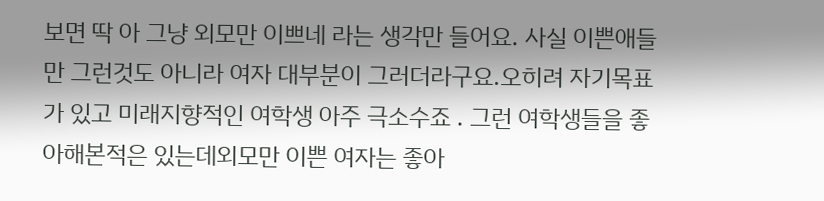보면 딱 아 그냥 외모만 이쁘네 라는 생각만 들어요. 사실 이쁜애들만 그런것도 아니라 여자 대부분이 그러더라구요.오히려 자기목표가 있고 미래지향적인 여학생 아주 극소수죠 . 그런 여학생들을 좋아해본적은 있는데외모만 이쁜 여자는 좋아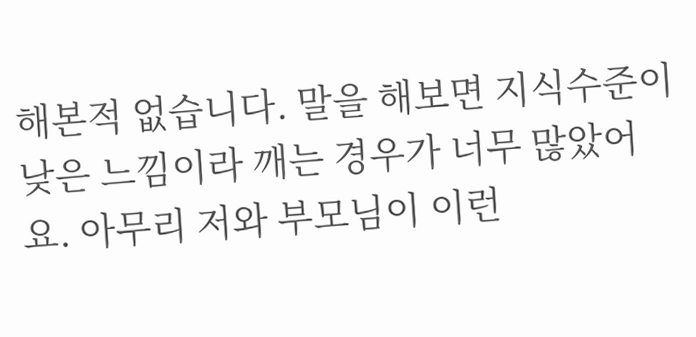해본적 없습니다. 말을 해보면 지식수준이 낮은 느낌이라 깨는 경우가 너무 많았어요. 아무리 저와 부모님이 이런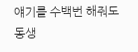얘기를 수백번 해줘도 동생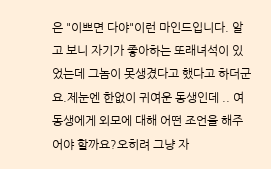은 "이쁘면 다야"이런 마인드입니다. 알고 보니 자기가 좋아하는 또래녀석이 있었는데 그놈이 못생겼다고 했다고 하더군요.제눈엔 한없이 귀여운 동생인데 .. 여동생에게 외모에 대해 어떤 조언을 해주어야 할까요?오히려 그냥 자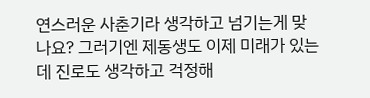연스러운 사춘기라 생각하고 넘기는게 맞나요? 그러기엔 제동생도 이제 미래가 있는데 진로도 생각하고 걱정해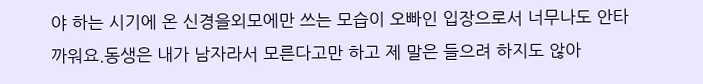야 하는 시기에 온 신경을외모에만 쓰는 모습이 오빠인 입장으로서 너무나도 안타까워요.동생은 내가 남자라서 모른다고만 하고 제 말은 들으려 하지도 않아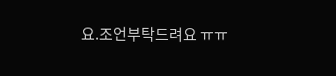요.조언부탁드려요 ㅠㅠ